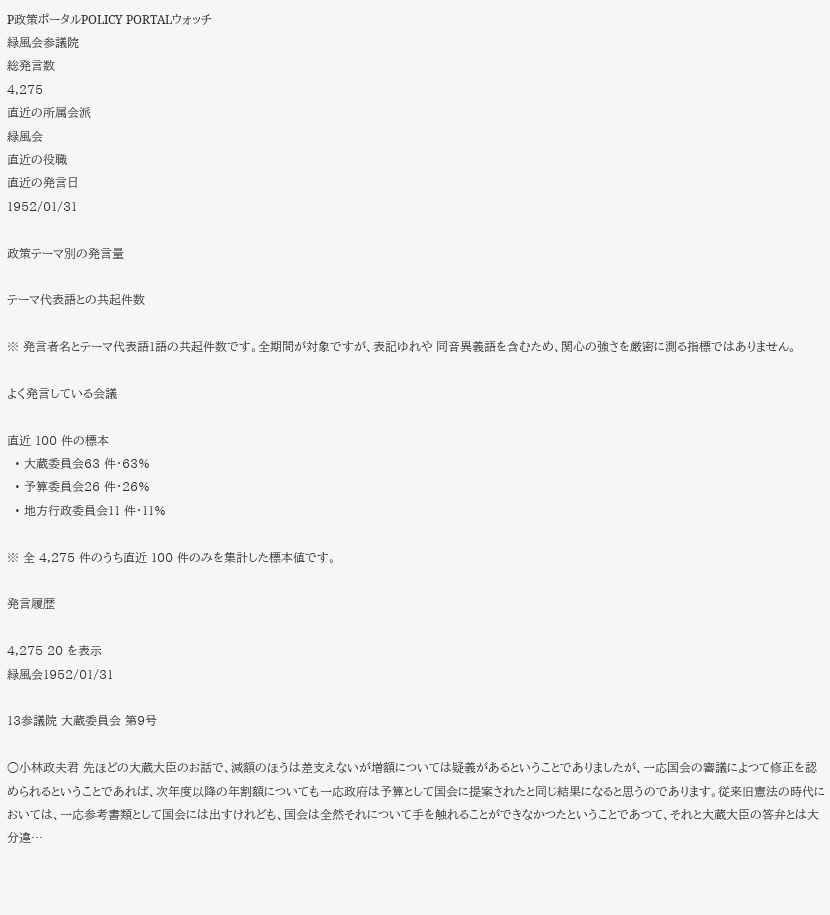P政策ポータルPOLICY PORTALウォッチ
緑風会参議院
総発言数
4,275
直近の所属会派
緑風会
直近の役職
直近の発言日
1952/01/31

政策テーマ別の発言量

テーマ代表語との共起件数

※ 発言者名とテーマ代表語1語の共起件数です。全期間が対象ですが、表記ゆれや 同音異義語を含むため、関心の強さを厳密に測る指標ではありません。

よく発言している会議

直近 100 件の標本
  • 大蔵委員会63 件・63%
  • 予算委員会26 件・26%
  • 地方行政委員会11 件・11%

※ 全 4,275 件のうち直近 100 件のみを集計した標本値です。

発言履歴

4,275 20 を表示
緑風会1952/01/31

13参議院 大蔵委員会 第9号

○小林政夫君 先ほどの大蔵大臣のお話で、減額のほうは差支えないが増額については疑義があるということでありましたが、一応国会の審議によつて修正を認められるということであれば、次年度以降の年割額についても一応政府は予算として国会に提案されたと同じ結果になると思うのであります。従来旧憲法の時代においては、一応参考書類として国会には出すけれども、国会は全然それについて手を触れることができなかつたということであつて、それと大蔵大臣の答弁とは大分違…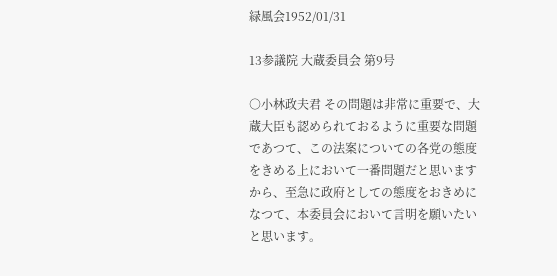緑風会1952/01/31

13参議院 大蔵委員会 第9号

○小林政夫君 その問題は非常に重要で、大蔵大臣も認められておるように重要な問題であつて、この法案についての各党の態度をきめる上において一番問題だと思いますから、至急に政府としての態度をおきめになつて、本委員会において言明を願いたいと思います。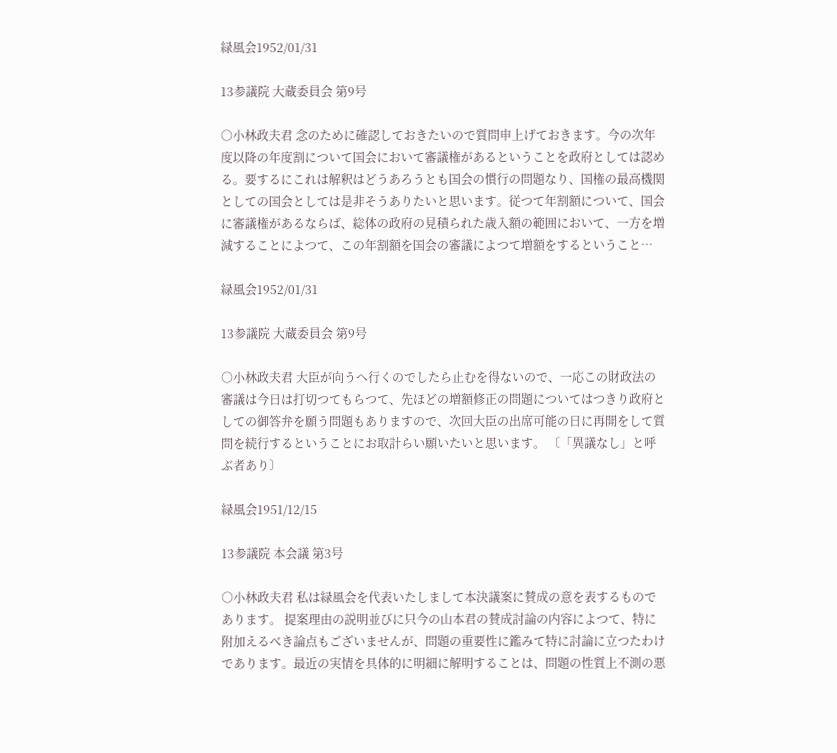緑風会1952/01/31

13参議院 大蔵委員会 第9号

○小林政夫君 念のために確認しておきたいので質問申上げておきます。今の次年度以降の年度割について国会において審議権があるということを政府としては認める。要するにこれは解釈はどうあろうとも国会の慣行の問題なり、国権の最高機関としての国会としては是非そうありたいと思います。従つて年割額について、国会に審議権があるならば、総体の政府の見積られた歳入額の範囲において、一方を増減することによつて、この年割額を国会の審議によつて増額をするということ…

緑風会1952/01/31

13参議院 大蔵委員会 第9号

○小林政夫君 大臣が向うへ行くのでしたら止むを得ないので、一応この財政法の審議は今日は打切つてもらつて、先ほどの増額修正の問題についてはつきり政府としての御答弁を願う問題もありますので、次回大臣の出席可能の日に再開をして質問を続行するということにお取計らい願いたいと思います。 〔「異議なし」と呼ぶ者あり〕

緑風会1951/12/15

13参議院 本会議 第3号

○小林政夫君 私は緑風会を代表いたしまして本決議案に賛成の意を表するものであります。 提案理由の説明並びに只今の山本君の賛成討論の内容によつて、特に附加えるべき論点もございませんが、問題の重要性に鑑みて特に討論に立つたわけであります。最近の実情を具体的に明細に解明することは、問題の性質上不測の悪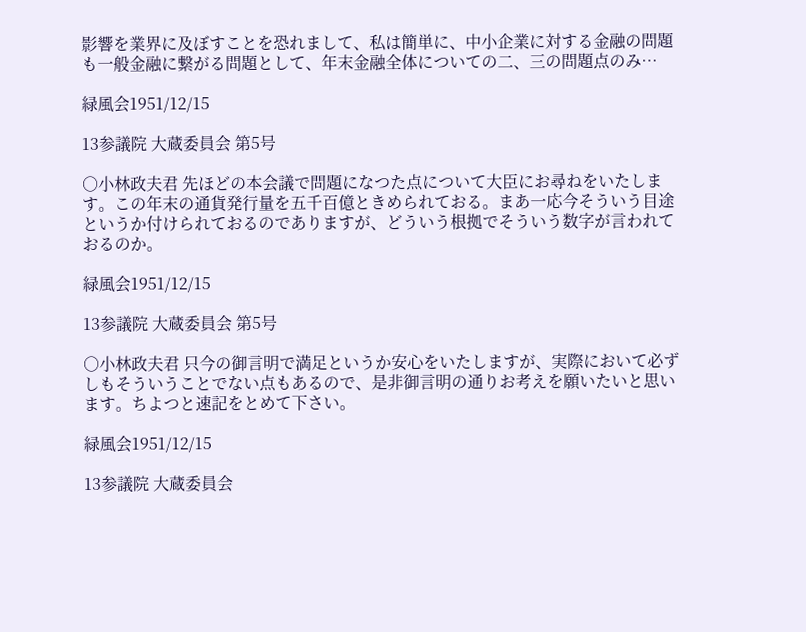影響を業界に及ぼすことを恐れまして、私は簡単に、中小企業に対する金融の問題も一般金融に繋がる問題として、年末金融全体についての二、三の問題点のみ…

緑風会1951/12/15

13参議院 大蔵委員会 第5号

○小林政夫君 先ほどの本会議で問題になつた点について大臣にお尋ねをいたします。この年末の通貨発行量を五千百億ときめられておる。まあ一応今そういう目途というか付けられておるのでありますが、どういう根拠でそういう数字が言われておるのか。

緑風会1951/12/15

13参議院 大蔵委員会 第5号

○小林政夫君 只今の御言明で満足というか安心をいたしますが、実際において必ずしもそういうことでない点もあるので、是非御言明の通りお考えを願いたいと思います。ちよつと速記をとめて下さい。

緑風会1951/12/15

13参議院 大蔵委員会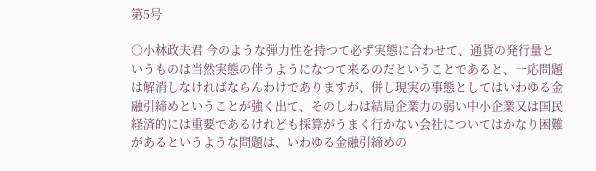第5号

○小林政夫君 今のような弾力性を持つて必ず実態に合わせて、通貨の発行量というものは当然実態の伴うようになつて来るのだということであると、一応問題は解消しなければならんわけでありますが、併し現実の事態としてはいわゆる金融引締めということが強く出て、そのしわは結局企業力の弱い中小企業又は国民経済的には重要であるけれども採算がうまく行かない会社についてはかなり困難があるというような問題は、いわゆる金融引締めの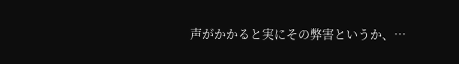声がかかると実にその弊害というか、…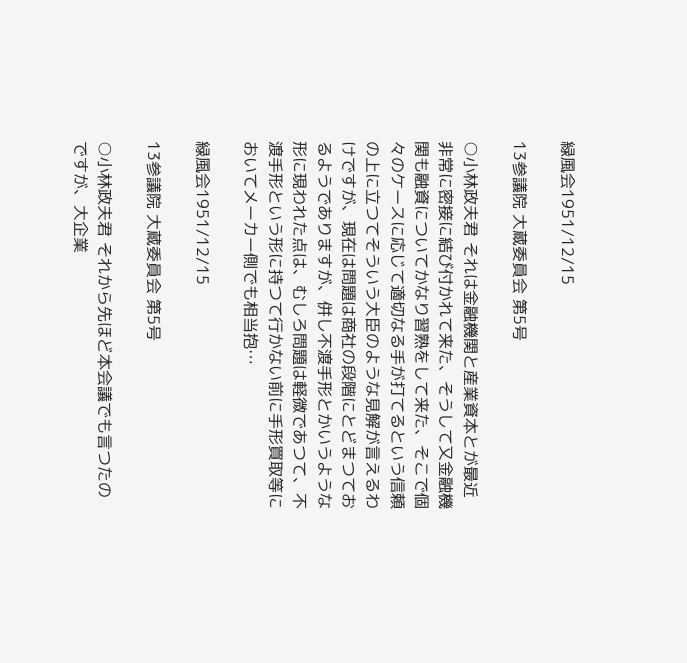緑風会1951/12/15

13参議院 大蔵委員会 第5号

○小林政夫君 それは金融機関と産業資本とが最近非常に密接に結び付かれて来た、そうして又金融機関も融資についてかなり習熟をして来た、そこで個々のケースに応じて適切なる手が打てるという信頼の上に立つてそういう大臣のような見解が言えるわけですが、現在は問題は商社の段階にとどまつておるようでありますが、併し不渡手形とかいうような形に現われた点は、むしろ問題は軽微であつて、不渡手形という形に持つて行かない前に手形買取等においてメーカー側でも相当抱…

緑風会1951/12/15

13参議院 大蔵委員会 第5号

○小林政夫君 それから先ほど本会議でも言つたのですが、大企業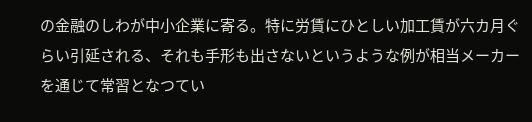の金融のしわが中小企業に寄る。特に労賃にひとしい加工賃が六カ月ぐらい引延される、それも手形も出さないというような例が相当メーカーを通じて常習となつてい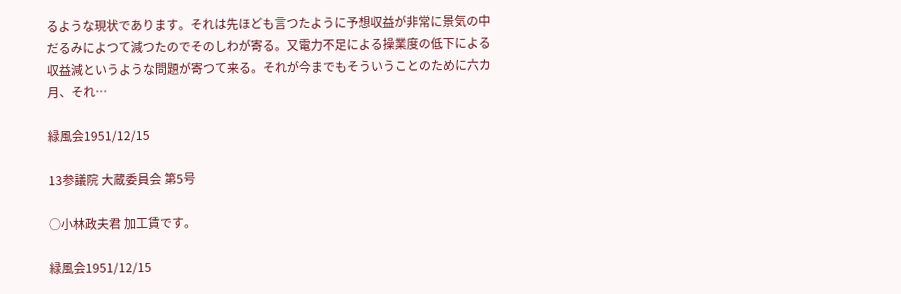るような現状であります。それは先ほども言つたように予想収益が非常に景気の中だるみによつて減つたのでそのしわが寄る。又電力不足による操業度の低下による収益減というような問題が寄つて来る。それが今までもそういうことのために六カ月、それ…

緑風会1951/12/15

13参議院 大蔵委員会 第5号

○小林政夫君 加工賃です。

緑風会1951/12/15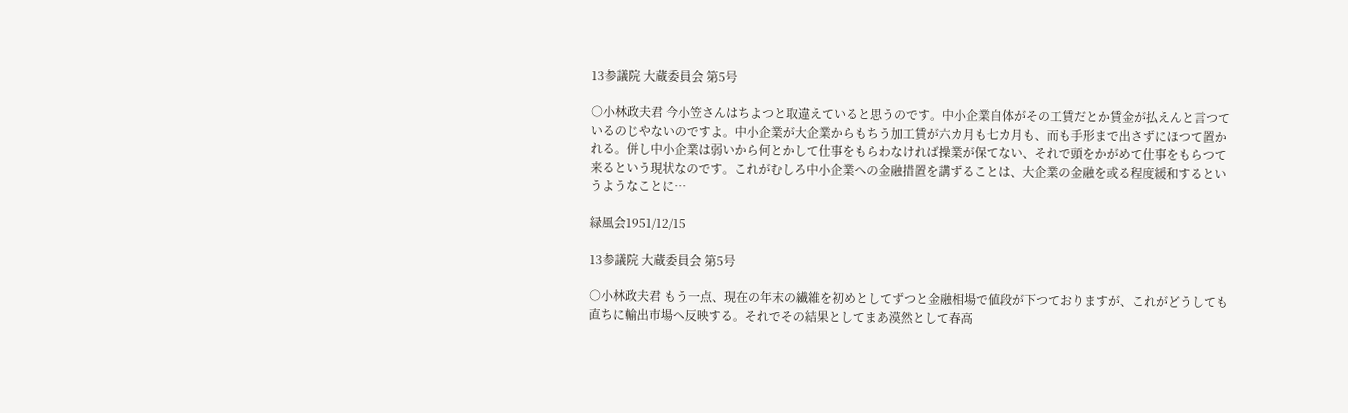13参議院 大蔵委員会 第5号

○小林政夫君 今小笠さんはちよつと取違えていると思うのです。中小企業自体がその工賃だとか賃金が払えんと言つているのじやないのですよ。中小企業が大企業からもちう加工賃が六カ月も七カ月も、而も手形まで出さずにほつて置かれる。併し中小企業は弱いから何とかして仕事をもらわなければ操業が保てない、それで頭をかがめて仕事をもらつて来るという現状なのです。これがむしろ中小企業への金融措置を講ずることは、大企業の金融を或る程度緩和するというようなことに…

緑風会1951/12/15

13参議院 大蔵委員会 第5号

○小林政夫君 もう一点、現在の年末の繊維を初めとしてずつと金融相場で値段が下つておりますが、これがどうしても直ちに輸出市場へ反映する。それでその結果としてまあ漠然として春高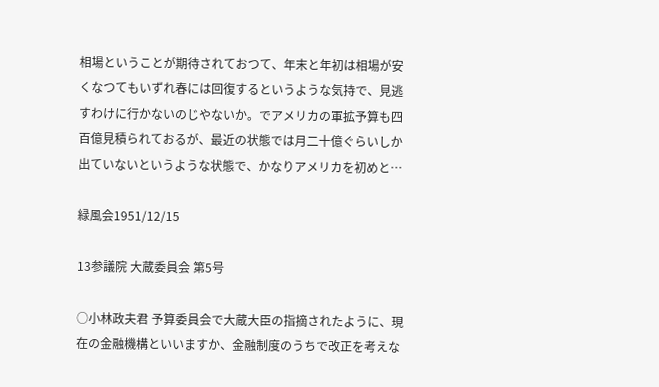相場ということが期待されておつて、年末と年初は相場が安くなつてもいずれ春には回復するというような気持で、見逃すわけに行かないのじやないか。でアメリカの軍拡予算も四百億見積られておるが、最近の状態では月二十億ぐらいしか出ていないというような状態で、かなりアメリカを初めと…

緑風会1951/12/15

13参議院 大蔵委員会 第5号

○小林政夫君 予算委員会で大蔵大臣の指摘されたように、現在の金融機構といいますか、金融制度のうちで改正を考えな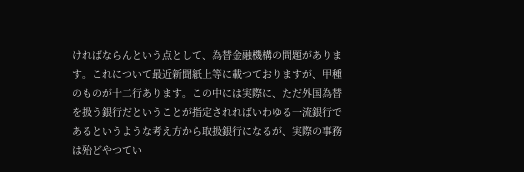ければならんという点として、為替金融機構の問題があります。これについて最近新聞紙上等に載つておりますが、甲種のものが十二行あります。この中には実際に、ただ外国為替を扱う銀行だということが指定されればいわゆる一流銀行であるというような考え方から取扱銀行になるが、実際の事務は殆どやつてい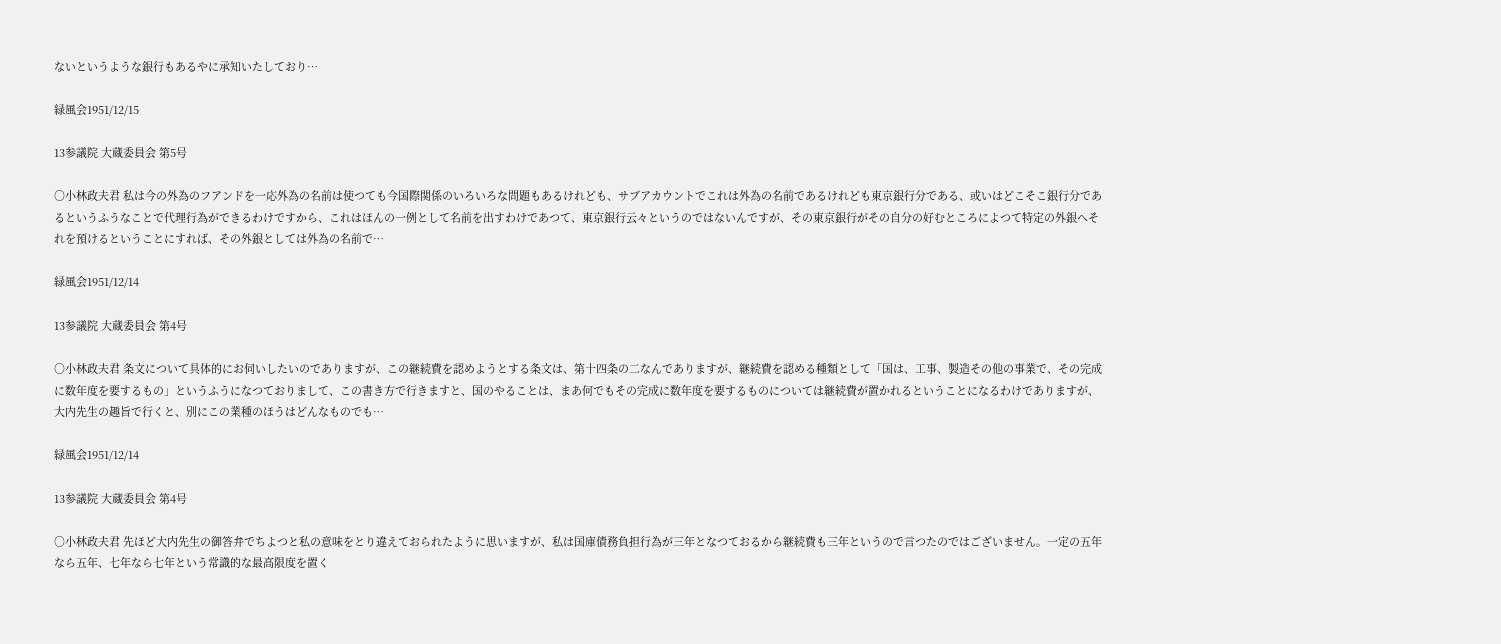ないというような銀行もあるやに承知いたしており…

緑風会1951/12/15

13参議院 大蔵委員会 第5号

○小林政夫君 私は今の外為のフアンドを一応外為の名前は使つても今国際関係のいろいろな問題もあるけれども、サブアカウントでこれは外為の名前であるけれども東京銀行分である、或いはどこそこ銀行分であるというふうなことで代理行為ができるわけですから、これはほんの一例として名前を出すわけであつて、東京銀行云々というのではないんですが、その東京銀行がその自分の好むところによつて特定の外銀へそれを預けるということにすれば、その外銀としては外為の名前で…

緑風会1951/12/14

13参議院 大蔵委員会 第4号

○小林政夫君 条文について具体的にお伺いしたいのでありますが、この継続費を認めようとする条文は、第十四条の二なんでありますが、継続費を認める種類として「国は、工事、製造その他の事業で、その完成に数年度を要するもの」というふうになつておりまして、この書き方で行きますと、国のやることは、まあ何でもその完成に数年度を要するものについては継続費が置かれるということになるわけでありますが、大内先生の趣旨で行くと、別にこの業種のほうはどんなものでも…

緑風会1951/12/14

13参議院 大蔵委員会 第4号

○小林政夫君 先ほど大内先生の御答弁でちよつと私の意味をとり違えておられたように思いますが、私は国庫債務負担行為が三年となつておるから継続費も三年というので言つたのではございません。一定の五年なら五年、七年なら七年という常識的な最高限度を置く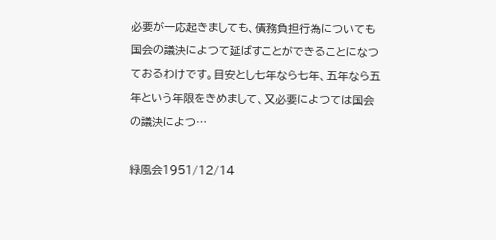必要が一応起きましても、債務負担行為についても国会の議決によつて延ばすことができることになつておるわけです。目安とし七年なら七年、五年なら五年という年限をきめまして、又必要によつては国会の議決によつ…

緑風会1951/12/14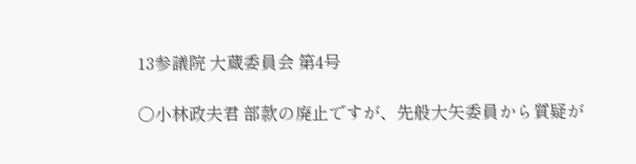13参議院 大蔵委員会 第4号

○小林政夫君 部款の廃止ですが、先般大矢委員から質疑が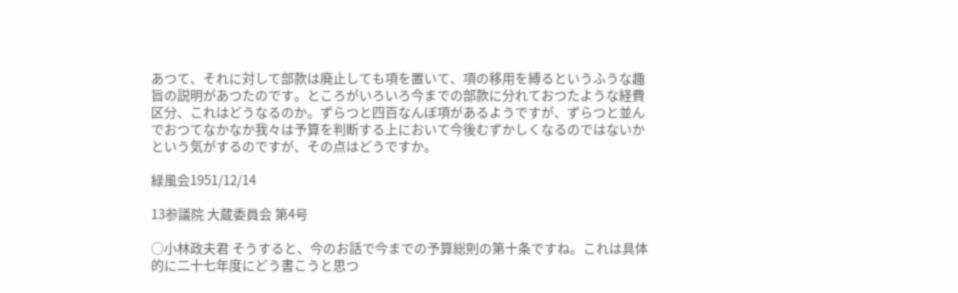あつて、それに対して部款は廃止しても項を置いて、項の移用を縛るというふうな趣旨の説明があつたのです。ところがいろいろ今までの部款に分れておつたような経費区分、これはどうなるのか。ずらつと四百なんぼ項があるようですが、ずらつと並んでおつてなかなか我々は予算を判断する上において今後むずかしくなるのではないかという気がするのですが、その点はどうですか。

緑風会1951/12/14

13参議院 大蔵委員会 第4号

○小林政夫君 そうすると、今のお話で今までの予算総則の第十条ですね。これは具体的に二十七年度にどう書こうと思つ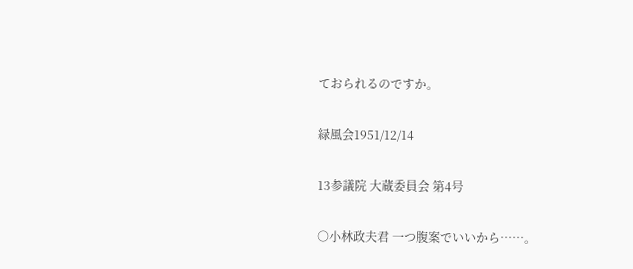ておられるのですか。

緑風会1951/12/14

13参議院 大蔵委員会 第4号

○小林政夫君 一つ腹案でいいから……。